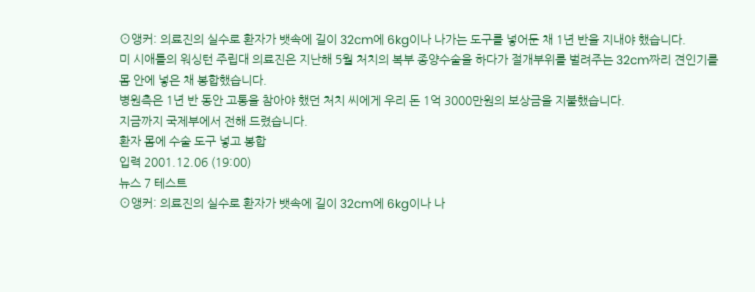⊙앵커: 의료진의 실수로 환자가 뱃속에 길이 32cm에 6kg이나 나가는 도구를 넣어둔 채 1년 반을 지내야 했습니다.
미 시애틀의 워싱턴 주립대 의료진은 지난해 5월 처치의 복부 종양수술을 하다가 절개부위를 벌려주는 32cm짜리 견인기를 몸 안에 넣은 채 봉합했습니다.
병원측은 1년 반 동안 고통을 참아야 했던 처치 씨에게 우리 돈 1억 3000만원의 보상금을 지불했습니다.
지금까지 국제부에서 전해 드렸습니다.
환자 몸에 수술 도구 넣고 봉합
입력 2001.12.06 (19:00)
뉴스 7 테스트
⊙앵커: 의료진의 실수로 환자가 뱃속에 길이 32cm에 6kg이나 나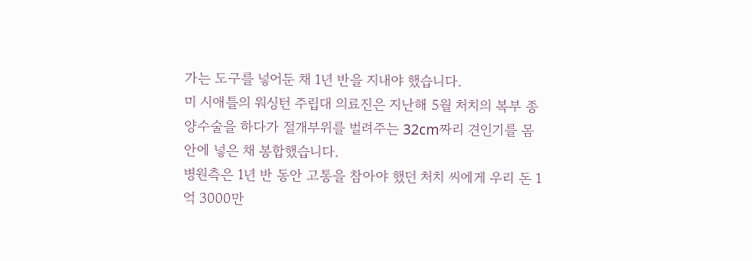가는 도구를 넣어둔 채 1년 반을 지내야 했습니다.
미 시애틀의 워싱턴 주립대 의료진은 지난해 5월 처치의 복부 종양수술을 하다가 절개부위를 벌려주는 32cm짜리 견인기를 몸 안에 넣은 채 봉합했습니다.
병원측은 1년 반 동안 고통을 참아야 했던 처치 씨에게 우리 돈 1억 3000만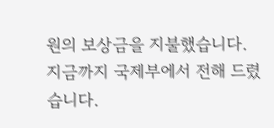원의 보상금을 지불했습니다.
지금까지 국제부에서 전해 드렸습니다.